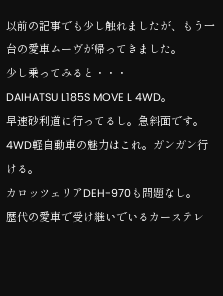以前の記事でも少し触れましたが、もう一台の愛車ムーヴが帰ってきました。
少し乗ってみると・・・
DAIHATSU L185S MOVE L 4WD。
早速砂利道に行ってるし。急斜面です。
4WD軽自動車の魅力はこれ。ガンガン行ける。
カロッツェリアDEH-970も問題なし。
歴代の愛車で受け継いでいるカーステレ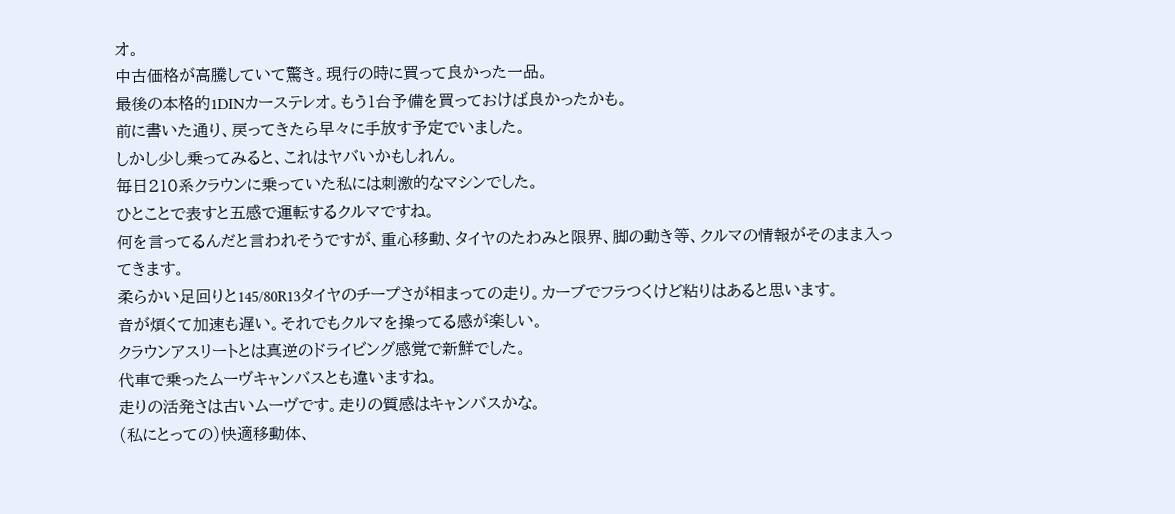オ。
中古価格が高騰していて驚き。現行の時に買って良かった一品。
最後の本格的1DINカーステレオ。もう1台予備を買っておけば良かったかも。
前に書いた通り、戻ってきたら早々に手放す予定でいました。
しかし少し乗ってみると、これはヤバいかもしれん。
毎日210系クラウンに乗っていた私には刺激的なマシンでした。
ひとことで表すと五感で運転するクルマですね。
何を言ってるんだと言われそうですが、重心移動、タイヤのたわみと限界、脚の動き等、クルマの情報がそのまま入ってきます。
柔らかい足回りと145/80R13タイヤのチープさが相まっての走り。カーブでフラつくけど粘りはあると思います。
音が煩くて加速も遅い。それでもクルマを操ってる感が楽しい。
クラウンアスリートとは真逆のドライビング感覚で新鮮でした。
代車で乗ったムーヴキャンバスとも違いますね。
走りの活発さは古いムーヴです。走りの質感はキャンバスかな。
(私にとっての)快適移動体、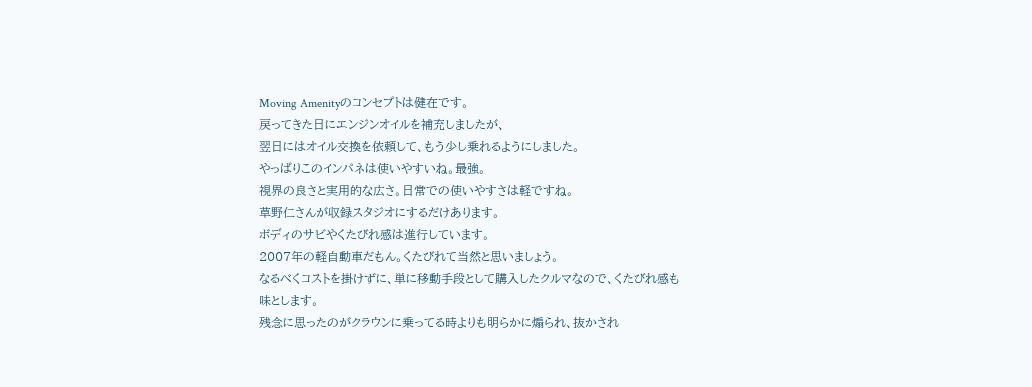Moving Amenityのコンセプトは健在です。
戻ってきた日にエンジンオイルを補充しましたが、
翌日にはオイル交換を依頼して、もう少し乗れるようにしました。
やっぱりこのインパネは使いやすいね。最強。
視界の良さと実用的な広さ。日常での使いやすさは軽ですね。
草野仁さんが収録スタジオにするだけあります。
ボディのサビやくたびれ感は進行しています。
2007年の軽自動車だもん。くたびれて当然と思いましょう。
なるべくコストを掛けずに、単に移動手段として購入したクルマなので、くたびれ感も味とします。
残念に思ったのがクラウンに乗ってる時よりも明らかに煽られ、抜かされ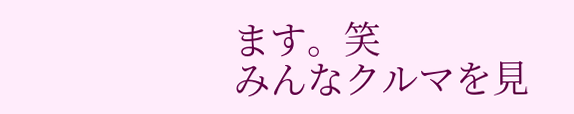ます。笑
みんなクルマを見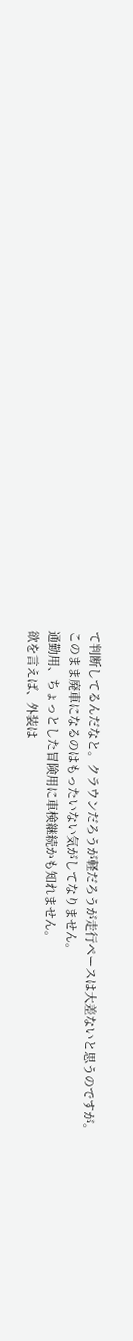て判断してるんだなと。クラウンだろうが軽だろうが走行ペースは大差ないと思うのですが。
このまま廃車になるのはもったいない気がしてなりません。
通勤用、ちょっとした冒険用に車検継続かも知れません。
欲を言えば、外装は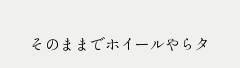そのままでホイールやらタ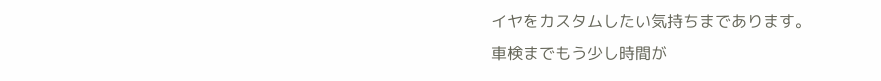イヤをカスタムしたい気持ちまであります。
車検までもう少し時間が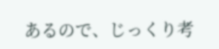あるので、じっくり考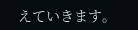えていきます。